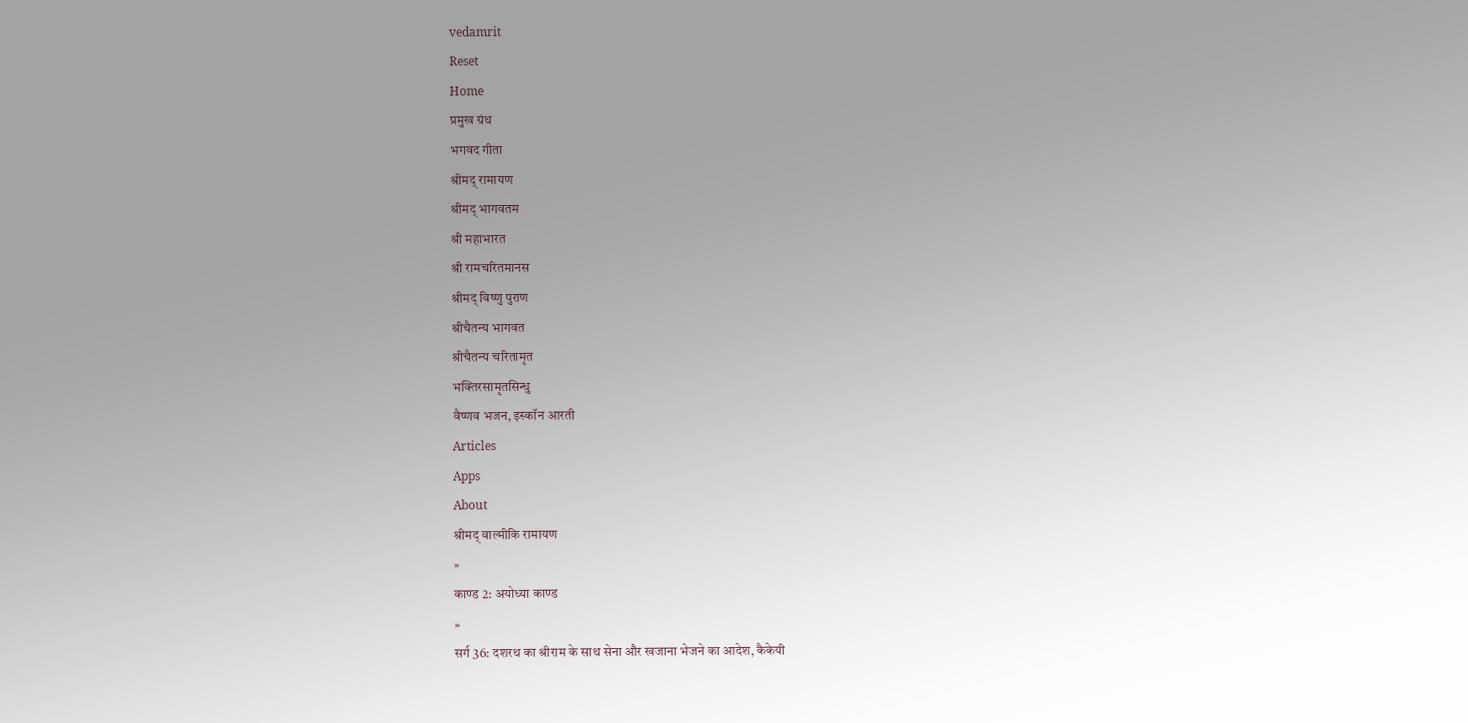vedamrit
Reset
Home
प्रमुख ग्रंथ
भगवद गीता
श्रीमद् रामायण
श्रीमद् भागवतम
श्री महाभारत
श्री रामचरितमानस
श्रीमद् विष्णु पुराण
श्रीचैतन्य भागवत
श्रीचैतन्य चरितामृत
भक्तिरसामृतसिन्धु
वैष्णव भजन, इस्कॉन आरती
Articles
Apps
About
श्रीमद् वाल्मीकि रामायण
»
काण्ड 2: अयोध्या काण्ड
»
सर्ग 36: दशरथ का श्रीराम के साथ सेना और खजाना भेजने का आदेश, कैकेयी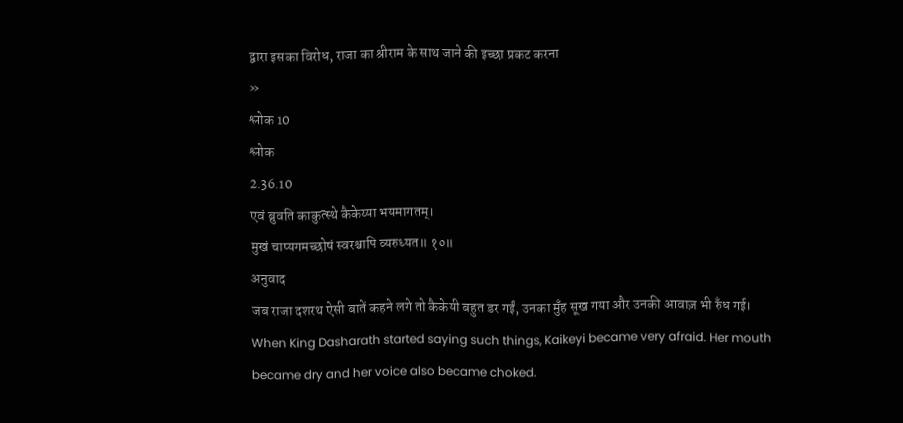द्वारा इसका विरोध, राजा का श्रीराम के साथ जाने की इच्छा प्रकट करना
»
श्लोक 10
श्लोक
2.36.10
एवं ब्रुवति काकुत्स्थे कैकेय्या भयमागतम्।
मुखं चाप्यगमच्छोषं स्वरश्चापि व्यरुध्यत॥ १०॥
अनुवाद
जब राजा दशरथ ऐसी बातें कहने लगे तो कैकेयी बहुत डर गईं, उनका मुँह सूख गया और उनकी आवाज़ भी रुँध गई।
When King Dasharath started saying such things, Kaikeyi became very afraid. Her mouth became dry and her voice also became choked.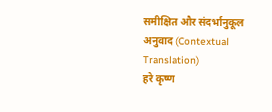समीक्षित और संदर्भानुकूल अनुवाद (Contextual Translation)
हरे कृष्ण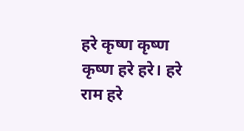हरे कृष्ण कृष्ण कृष्ण हरे हरे। हरे राम हरे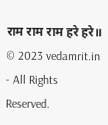राम राम राम हरे हरे॥
© 2023 vedamrit.in - All Rights Reserved.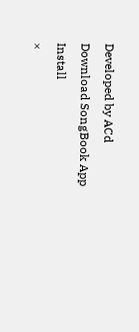Developed by ACd
Download SongBook App
Install
×